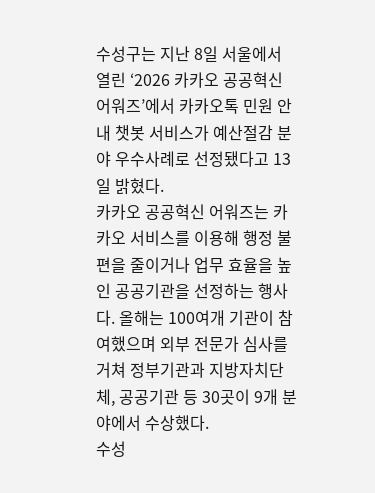수성구는 지난 8일 서울에서 열린 ‘2026 카카오 공공혁신 어워즈’에서 카카오톡 민원 안내 챗봇 서비스가 예산절감 분야 우수사례로 선정됐다고 13일 밝혔다.
카카오 공공혁신 어워즈는 카카오 서비스를 이용해 행정 불편을 줄이거나 업무 효율을 높인 공공기관을 선정하는 행사다. 올해는 100여개 기관이 참여했으며 외부 전문가 심사를 거쳐 정부기관과 지방자치단체, 공공기관 등 30곳이 9개 분야에서 수상했다.
수성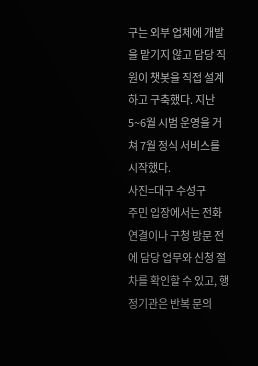구는 외부 업체에 개발을 맡기지 않고 담당 직원이 챗봇을 직접 설계하고 구축했다. 지난 5~6월 시범 운영을 거쳐 7월 정식 서비스를 시작했다.
사진=대구 수성구
주민 입장에서는 전화 연결이나 구청 방문 전에 담당 업무와 신청 절차를 확인할 수 있고, 행정기관은 반복 문의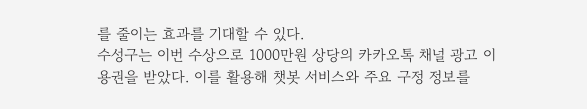를 줄이는 효과를 기대할 수 있다.
수성구는 이번 수상으로 1000만원 상당의 카카오톡 채널 광고 이용권을 받았다. 이를 활용해 챗봇 서비스와 주요 구정 정보를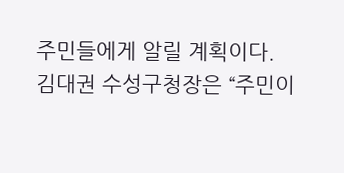주민들에게 알릴 계획이다.
김대권 수성구청장은 “주민이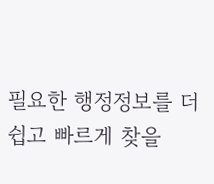필요한 행정정보를 더 쉽고 빠르게 찾을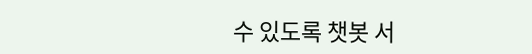수 있도록 챗봇 서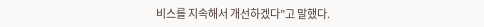비스를 지속해서 개선하겠다”고 말했다.